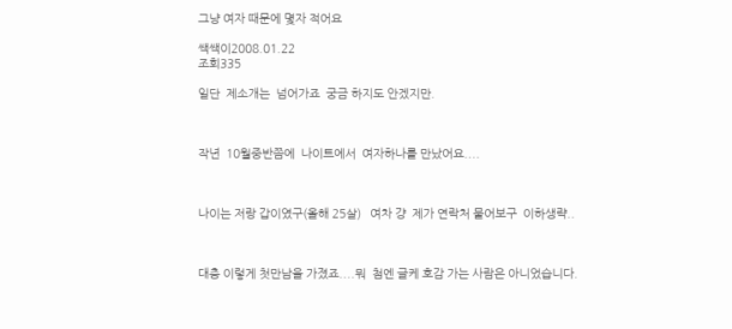그냥 여자 때문에 몇자 적어요

쌕쌕이2008.01.22
조회335

일단  제소개는  넘어가죠  궁금 하지도 안겠지만.



작년  10월중반쯤에  나이트에서  여자하나를 만났어요....



나이는 저랑 갑이였구(올해 25살)   여차 걍  제가 연락처 물어보구  이하생략..



대충 이렇게 첫만남을 가졌죠....뭐  첨엔 글케 호감 가는 사람은 아니었습니다.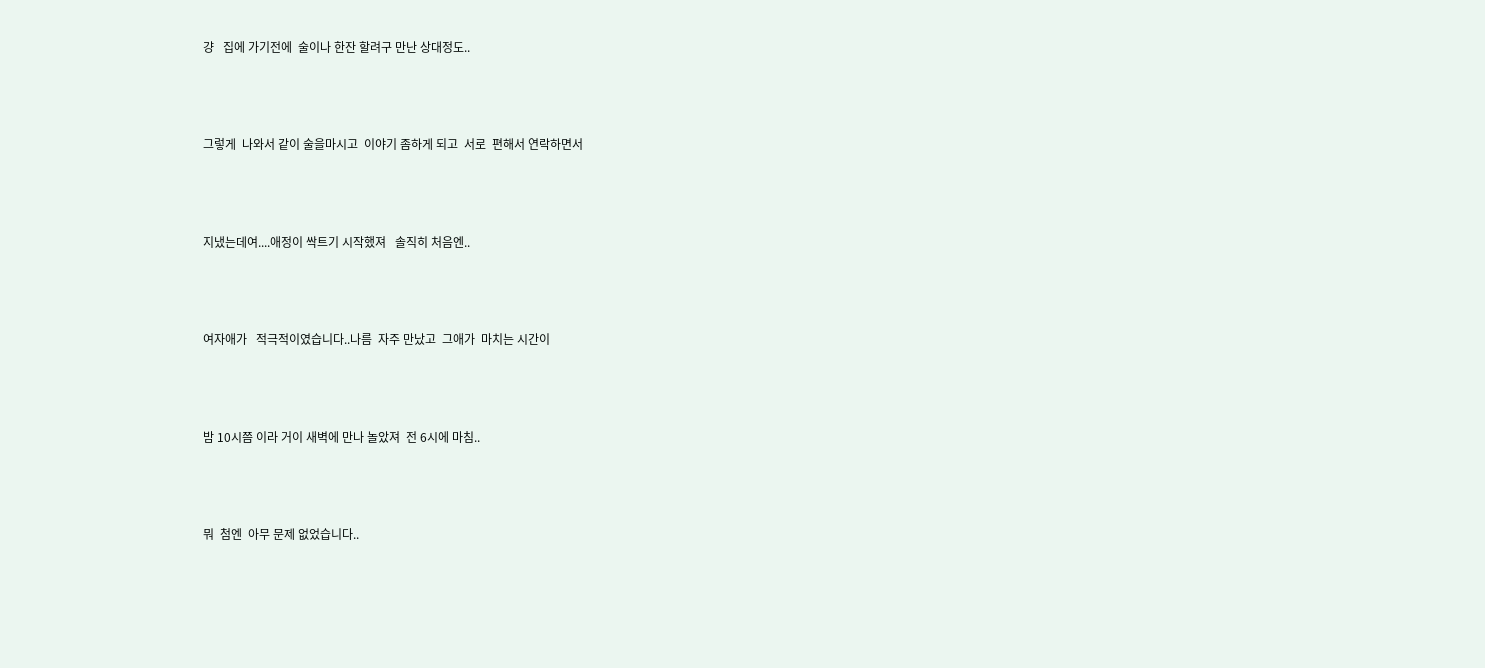걍   집에 가기전에  술이나 한잔 할려구 만난 상대정도..



그렇게  나와서 같이 술을마시고  이야기 좀하게 되고  서로  편해서 연락하면서



지냈는데여....애정이 싹트기 시작했져   솔직히 처음엔..



여자애가   적극적이였습니다..나름  자주 만났고  그애가  마치는 시간이



밤 10시쯤 이라 거이 새벽에 만나 놀았져  전 6시에 마침..



뭐  첨엔  아무 문제 없었습니다..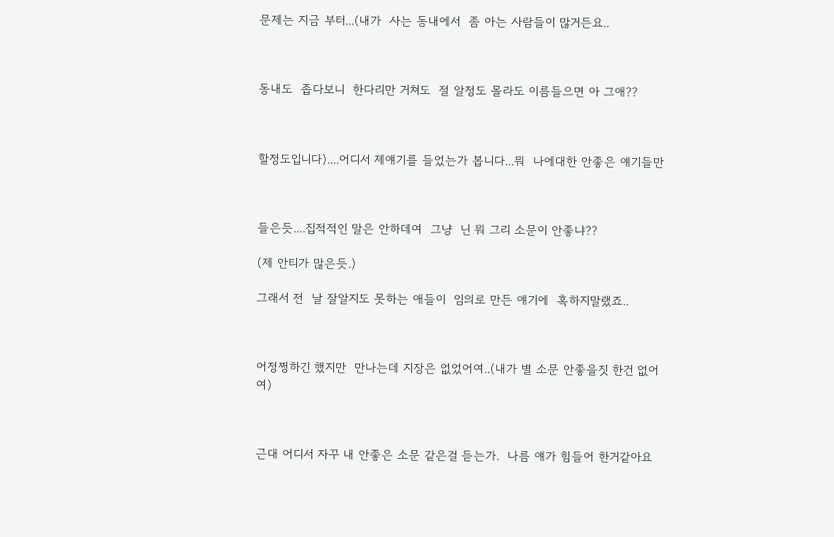문제는 지금 부터...(내가  사는 동내에서  좀 아는 사람들이 많거든요..



동내도  좁다보니  한다리만 거쳐도  절 알정도 몰라도 이름들으면 아 그애??



할정도입니다)....어디서 제얘기를 들었는가 봅니다...뭐  나에대한 안좋은 얘기들만



들은듯....집적적인 말은 안하데여  그냥  닌 뭐 그리 소문이 안좋냐??

(제 안티가 많은듯.)

그래서 전  날 잘알지도 못하는 애들이  임의로 만든 얘기에  혹하지말랬죠..



어정쩡하긴 했지만  만나는데 지장은 없었어여..(내가 별 소문 안좋을짓 한건 없어여)



근대 어디서 자꾸 내 안좋은 소문 같은걸 듣는가.  나름 얘가 힘들어 한거같아요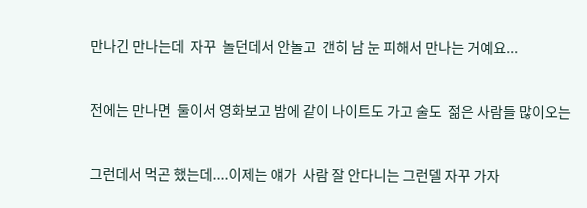만나긴 만나는데  자꾸  놀던데서 안놀고  갠히 남 눈 피해서 만나는 거예요...



전에는 만나면  둘이서 영화보고 밤에 같이 나이트도 가고 술도  젊은 사람들 많이오는



그런데서 먹곤 했는데....이제는 얘가  사람 잘 안다니는 그런델 자꾸 가자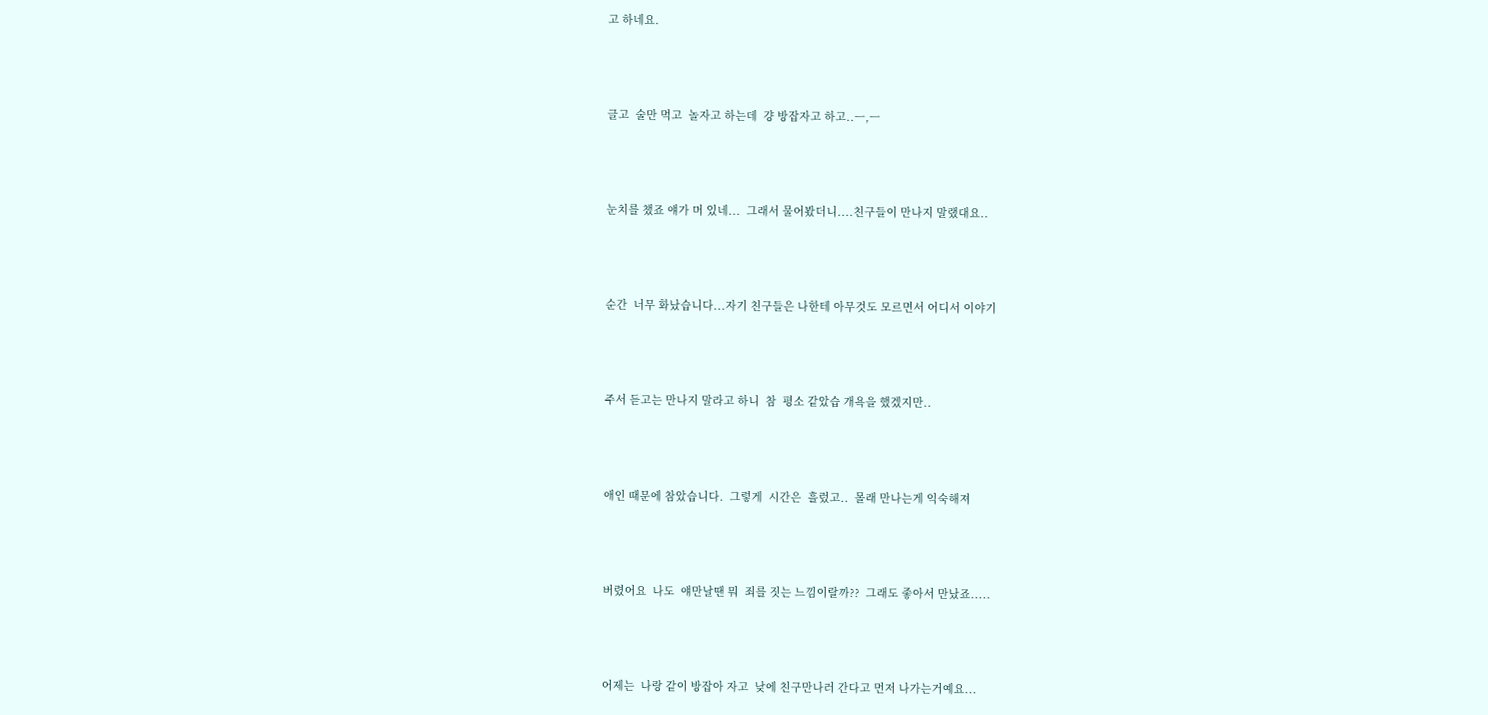고 하네요.



글고  술만 먹고  놀자고 하는데  걍 방잡자고 하고..ㅡ,ㅡ



눈치를 챘죠 얘가 머 있네...  그래서 물어봤더니....친구들이 만나지 말랬대요..



순간  너무 화났습니다...자기 친구들은 나한테 아무것도 모르면서 어디서 이야기



주서 듣고는 만나지 말라고 하니  참  평소 같았습 개욕을 했겠지만..



애인 때문에 참았습니다.  그렇게  시간은  흘렀고..  몰래 만나는게 익숙해져



버렸어요  나도  얘만날땐 뭐  죄를 짓는 느낌이랄까??  그래도 좋아서 만났죠.....



어제는  나랑 같이 방잡아 자고  낮에 친구만나러 간다고 먼저 나가는거예요...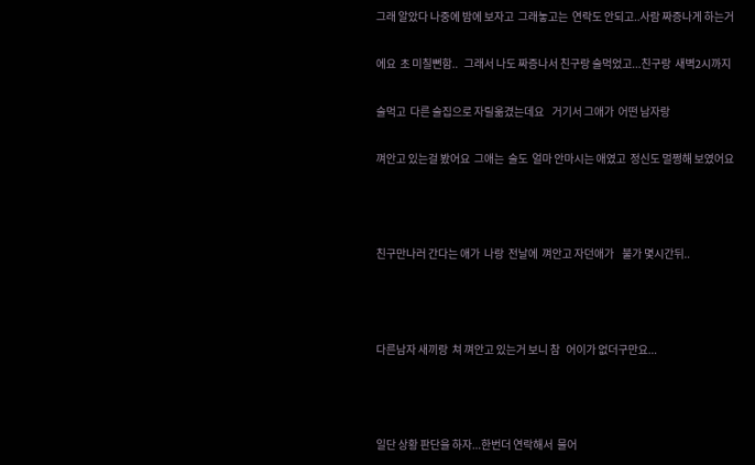그래 알았다 나중에 밤에 보자고  그래놓고는  연락도 안되고..사람 짜증나게 하는거

에요  초 미칠뻔함..   그래서 나도 짜증나서 친구랑 술먹었고...친구랑  새벽2시까지

술먹고  다른 술집으로 자릴옮겼는데요    거기서 그애가  어떤 남자랑

껴안고 있는걸 봤어요  그애는  술도  얼마 안마시는 애였고  정신도 멀쩡해 보였어요



친구만나러 간다는 애가  나랑  전날에  껴안고 자던애가    불가 몇시간뒤..



다른남자 새끼랑  쳐 껴안고 있는거 보니 참   어이가 없더구만요...



일단 상황 판단을 하자...한번더 연락해서  물어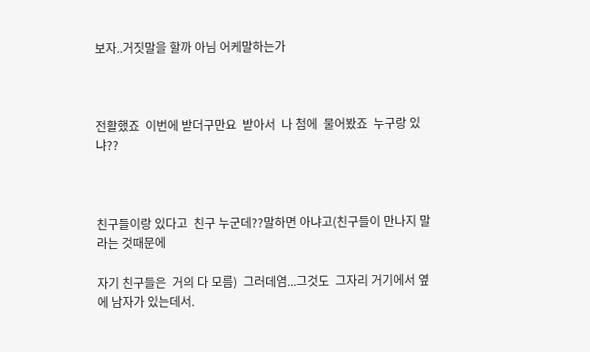보자..거짓말을 할까 아님 어케말하는가



전활했죠  이번에 받더구만요  받아서  나 첨에  물어봤죠  누구랑 있냐??



친구들이랑 있다고  친구 누군데??말하면 아냐고(친구들이 만나지 말라는 것때문에

자기 친구들은  거의 다 모름)  그러데염...그것도  그자리 거기에서 옆에 남자가 있는데서.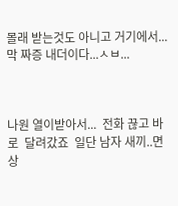몰래 받는것도 아니고 거기에서...막 짜증 내더이다...ㅅㅂ...



나원 열이받아서...  전화 끊고 바로  달려갔죠  일단 남자 새끼..면상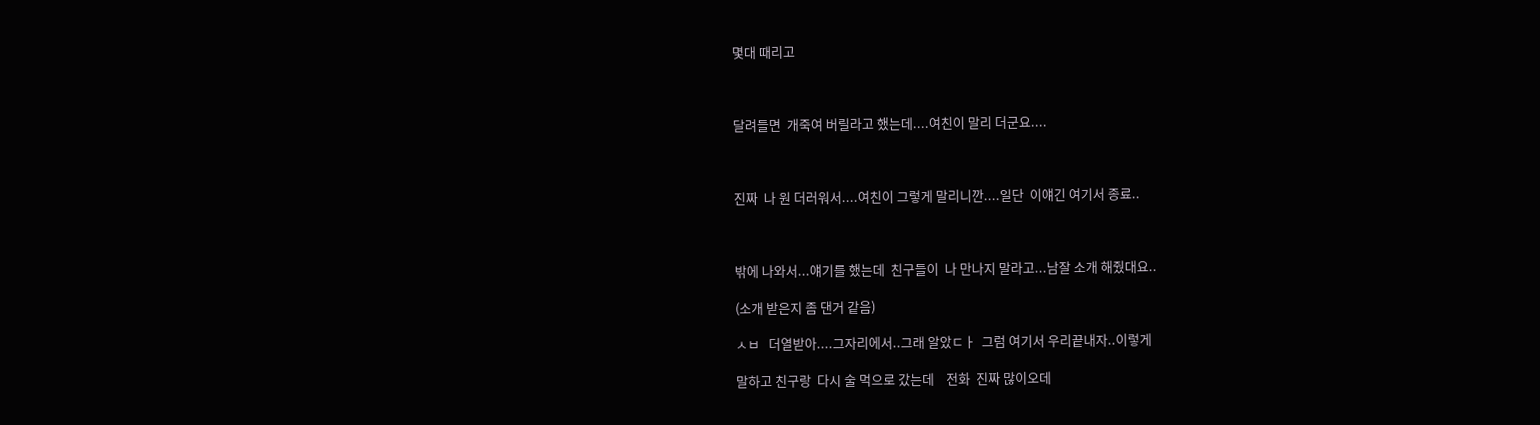몇대 때리고



달려들면  개죽여 버릴라고 했는데....여친이 말리 더군요....



진짜  나 원 더러워서....여친이 그렇게 말리니깐....일단  이얘긴 여기서 종료..



밖에 나와서...얘기를 했는데  친구들이  나 만나지 말라고...남잘 소개 해줬대요..

(소개 받은지 좀 댄거 같음)

ㅅㅂ   더열받아....그자리에서..그래 알았ㄷㅏ  그럼 여기서 우리끝내자..이렇게

말하고 친구랑  다시 술 먹으로 갔는데    전화  진짜 많이오데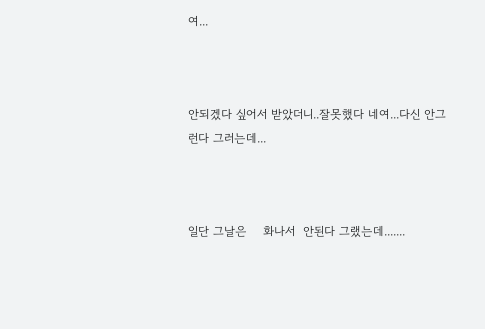여...



안되겠다 싶어서 받았더니..잘못했다 네여...다신 안그런다 그러는데...



일단 그날은    화나서  안된다 그랬는데.......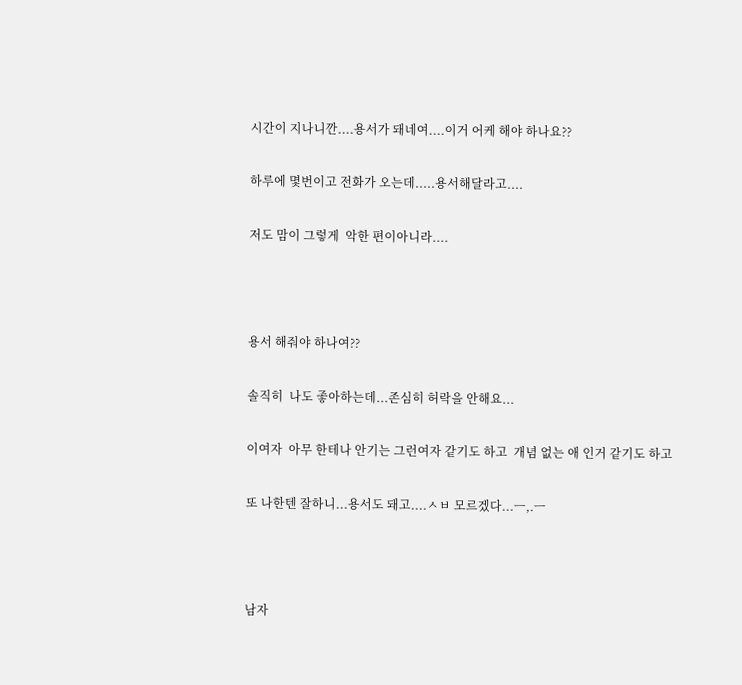시간이 지나니깐....용서가 돼네여....이거 어케 해야 하나요??

하루에 몇번이고 전화가 오는데.....용서해달라고....

저도 맘이 그렇게  악한 편이아니라....



용서 해줘야 하나여??

솔직히  나도 좋아하는데...존심히 허락을 안해요...

이여자  아무 한테나 안기는 그런여자 같기도 하고  개념 없는 애 인거 같기도 하고

또 나한텐 잘하니...용서도 돼고....ㅅㅂ 모르겠다...ㅡ,.ㅡ



남자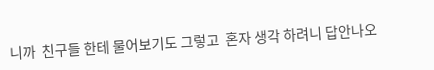니까  친구들 한테 물어보기도 그렇고  혼자 생각 하려니 답안나오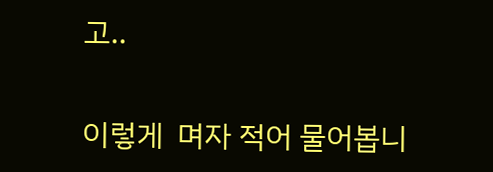고..

이렇게  며자 적어 물어봅니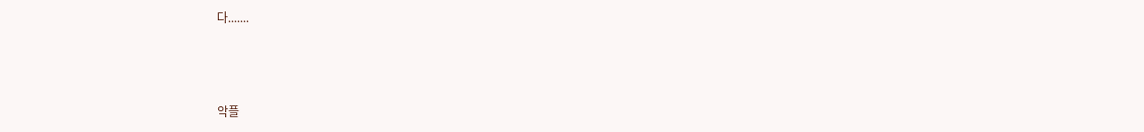다.......



악플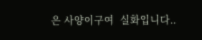은 사양이구여  실화입니다..